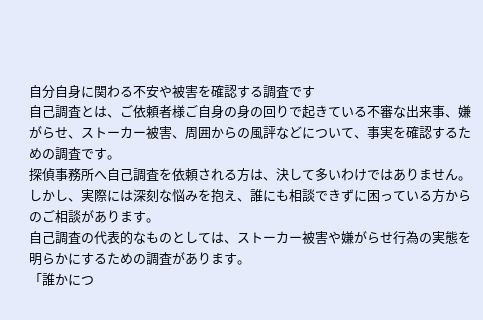自分自身に関わる不安や被害を確認する調査です
自己調査とは、ご依頼者様ご自身の身の回りで起きている不審な出来事、嫌がらせ、ストーカー被害、周囲からの風評などについて、事実を確認するための調査です。
探偵事務所へ自己調査を依頼される方は、決して多いわけではありません。
しかし、実際には深刻な悩みを抱え、誰にも相談できずに困っている方からのご相談があります。
自己調査の代表的なものとしては、ストーカー被害や嫌がらせ行為の実態を明らかにするための調査があります。
「誰かにつ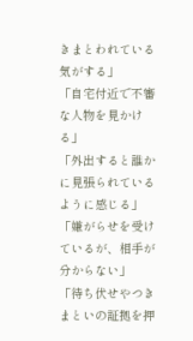きまとわれている気がする」
「自宅付近で不審な人物を見かける」
「外出すると誰かに見張られているように感じる」
「嫌がらせを受けているが、相手が分からない」
「待ち伏せやつきまといの証拠を押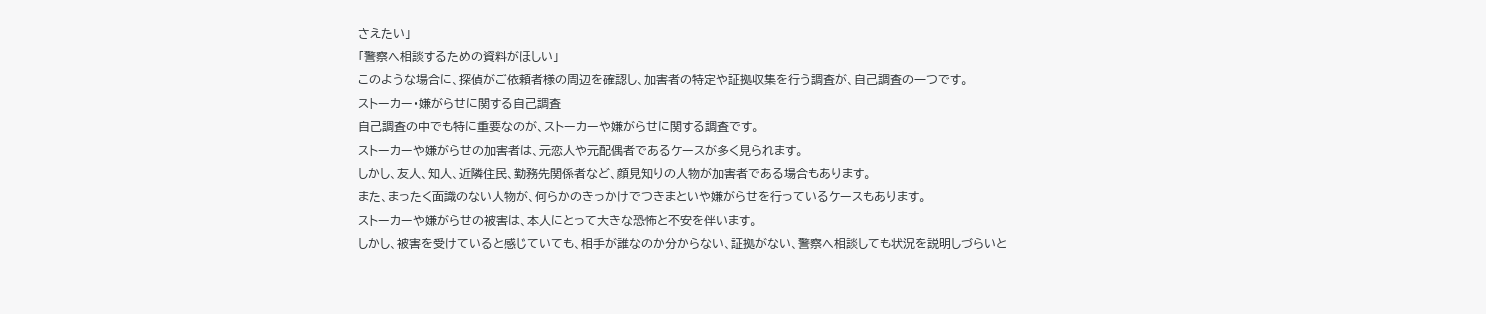さえたい」
「警察へ相談するための資料がほしい」
このような場合に、探偵がご依頼者様の周辺を確認し、加害者の特定や証拠収集を行う調査が、自己調査の一つです。
ストーカー・嫌がらせに関する自己調査
自己調査の中でも特に重要なのが、ストーカーや嫌がらせに関する調査です。
ストーカーや嫌がらせの加害者は、元恋人や元配偶者であるケースが多く見られます。
しかし、友人、知人、近隣住民、勤務先関係者など、顔見知りの人物が加害者である場合もあります。
また、まったく面識のない人物が、何らかのきっかけでつきまといや嫌がらせを行っているケースもあります。
ストーカーや嫌がらせの被害は、本人にとって大きな恐怖と不安を伴います。
しかし、被害を受けていると感じていても、相手が誰なのか分からない、証拠がない、警察へ相談しても状況を説明しづらいと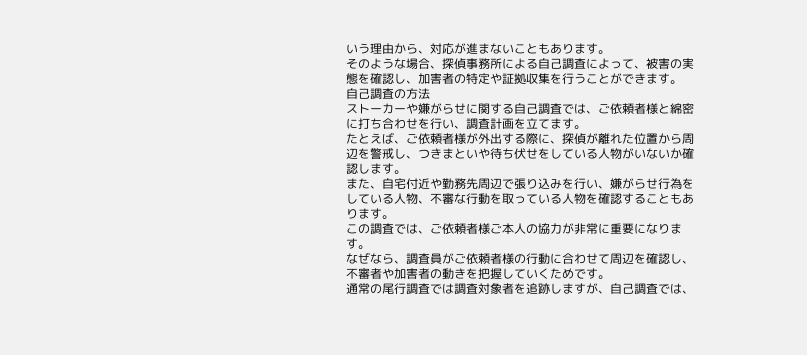いう理由から、対応が進まないこともあります。
そのような場合、探偵事務所による自己調査によって、被害の実態を確認し、加害者の特定や証拠収集を行うことができます。
自己調査の方法
ストーカーや嫌がらせに関する自己調査では、ご依頼者様と綿密に打ち合わせを行い、調査計画を立てます。
たとえば、ご依頼者様が外出する際に、探偵が離れた位置から周辺を警戒し、つきまといや待ち伏せをしている人物がいないか確認します。
また、自宅付近や勤務先周辺で張り込みを行い、嫌がらせ行為をしている人物、不審な行動を取っている人物を確認することもあります。
この調査では、ご依頼者様ご本人の協力が非常に重要になります。
なぜなら、調査員がご依頼者様の行動に合わせて周辺を確認し、不審者や加害者の動きを把握していくためです。
通常の尾行調査では調査対象者を追跡しますが、自己調査では、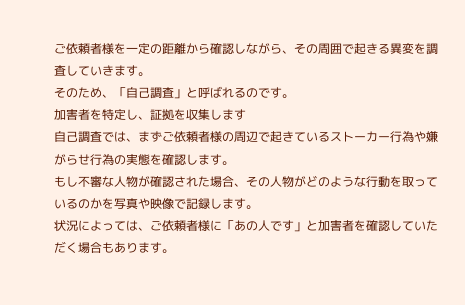ご依頼者様を一定の距離から確認しながら、その周囲で起きる異変を調査していきます。
そのため、「自己調査」と呼ばれるのです。
加害者を特定し、証拠を収集します
自己調査では、まずご依頼者様の周辺で起きているストーカー行為や嫌がらせ行為の実態を確認します。
もし不審な人物が確認された場合、その人物がどのような行動を取っているのかを写真や映像で記録します。
状況によっては、ご依頼者様に「あの人です」と加害者を確認していただく場合もあります。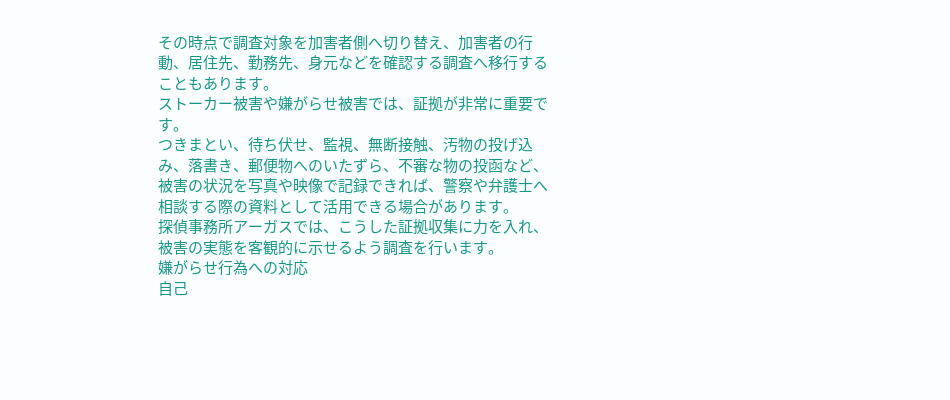その時点で調査対象を加害者側へ切り替え、加害者の行動、居住先、勤務先、身元などを確認する調査へ移行することもあります。
ストーカー被害や嫌がらせ被害では、証拠が非常に重要です。
つきまとい、待ち伏せ、監視、無断接触、汚物の投げ込み、落書き、郵便物へのいたずら、不審な物の投函など、被害の状況を写真や映像で記録できれば、警察や弁護士へ相談する際の資料として活用できる場合があります。
探偵事務所アーガスでは、こうした証拠収集に力を入れ、被害の実態を客観的に示せるよう調査を行います。
嫌がらせ行為への対応
自己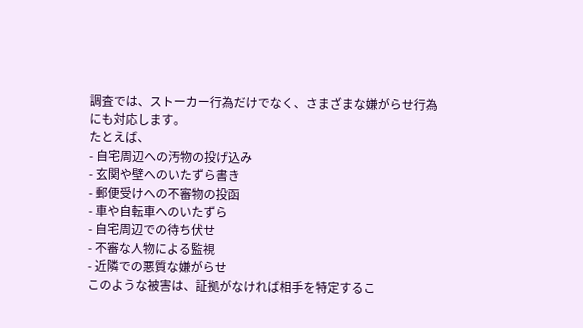調査では、ストーカー行為だけでなく、さまざまな嫌がらせ行為にも対応します。
たとえば、
- 自宅周辺への汚物の投げ込み
- 玄関や壁へのいたずら書き
- 郵便受けへの不審物の投函
- 車や自転車へのいたずら
- 自宅周辺での待ち伏せ
- 不審な人物による監視
- 近隣での悪質な嫌がらせ
このような被害は、証拠がなければ相手を特定するこ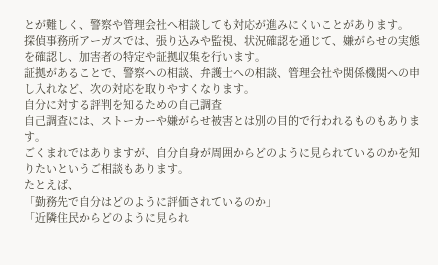とが難しく、警察や管理会社へ相談しても対応が進みにくいことがあります。
探偵事務所アーガスでは、張り込みや監視、状況確認を通じて、嫌がらせの実態を確認し、加害者の特定や証拠収集を行います。
証拠があることで、警察への相談、弁護士への相談、管理会社や関係機関への申し入れなど、次の対応を取りやすくなります。
自分に対する評判を知るための自己調査
自己調査には、ストーカーや嫌がらせ被害とは別の目的で行われるものもあります。
ごくまれではありますが、自分自身が周囲からどのように見られているのかを知りたいというご相談もあります。
たとえば、
「勤務先で自分はどのように評価されているのか」
「近隣住民からどのように見られ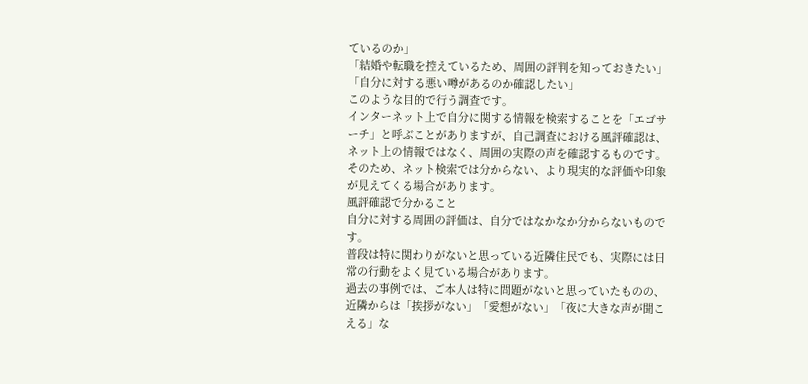ているのか」
「結婚や転職を控えているため、周囲の評判を知っておきたい」
「自分に対する悪い噂があるのか確認したい」
このような目的で行う調査です。
インターネット上で自分に関する情報を検索することを「エゴサーチ」と呼ぶことがありますが、自己調査における風評確認は、ネット上の情報ではなく、周囲の実際の声を確認するものです。
そのため、ネット検索では分からない、より現実的な評価や印象が見えてくる場合があります。
風評確認で分かること
自分に対する周囲の評価は、自分ではなかなか分からないものです。
普段は特に関わりがないと思っている近隣住民でも、実際には日常の行動をよく見ている場合があります。
過去の事例では、ご本人は特に問題がないと思っていたものの、近隣からは「挨拶がない」「愛想がない」「夜に大きな声が聞こえる」な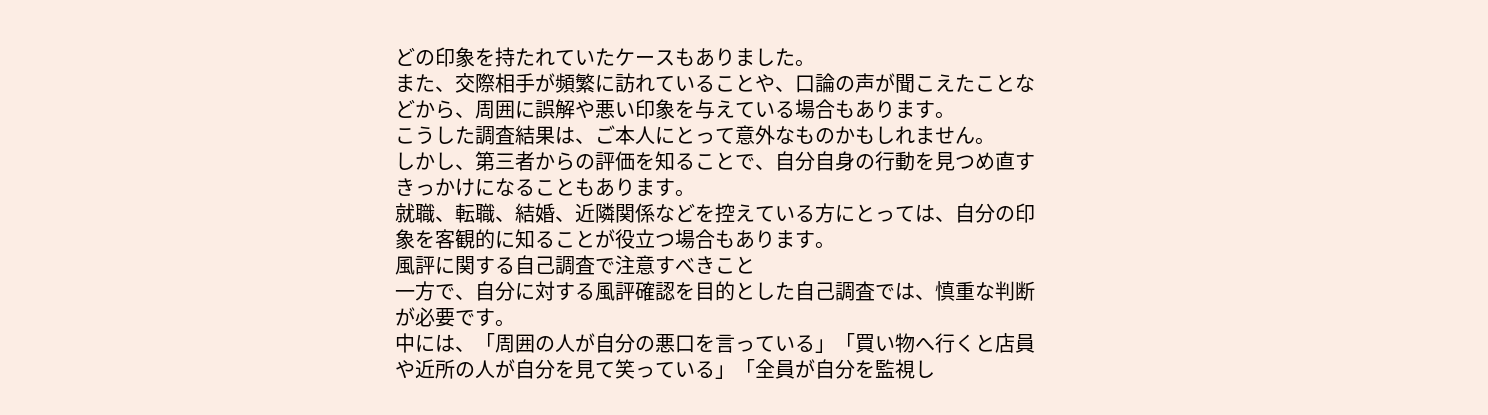どの印象を持たれていたケースもありました。
また、交際相手が頻繁に訪れていることや、口論の声が聞こえたことなどから、周囲に誤解や悪い印象を与えている場合もあります。
こうした調査結果は、ご本人にとって意外なものかもしれません。
しかし、第三者からの評価を知ることで、自分自身の行動を見つめ直すきっかけになることもあります。
就職、転職、結婚、近隣関係などを控えている方にとっては、自分の印象を客観的に知ることが役立つ場合もあります。
風評に関する自己調査で注意すべきこと
一方で、自分に対する風評確認を目的とした自己調査では、慎重な判断が必要です。
中には、「周囲の人が自分の悪口を言っている」「買い物へ行くと店員や近所の人が自分を見て笑っている」「全員が自分を監視し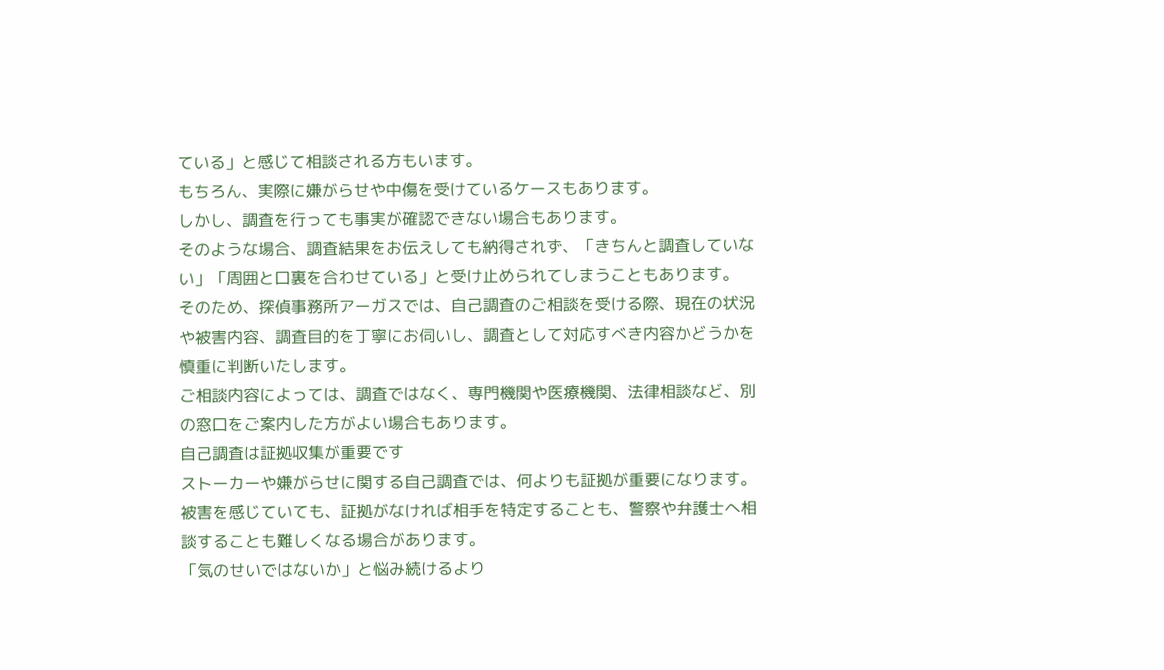ている」と感じて相談される方もいます。
もちろん、実際に嫌がらせや中傷を受けているケースもあります。
しかし、調査を行っても事実が確認できない場合もあります。
そのような場合、調査結果をお伝えしても納得されず、「きちんと調査していない」「周囲と口裏を合わせている」と受け止められてしまうこともあります。
そのため、探偵事務所アーガスでは、自己調査のご相談を受ける際、現在の状況や被害内容、調査目的を丁寧にお伺いし、調査として対応すべき内容かどうかを慎重に判断いたします。
ご相談内容によっては、調査ではなく、専門機関や医療機関、法律相談など、別の窓口をご案内した方がよい場合もあります。
自己調査は証拠収集が重要です
ストーカーや嫌がらせに関する自己調査では、何よりも証拠が重要になります。
被害を感じていても、証拠がなければ相手を特定することも、警察や弁護士へ相談することも難しくなる場合があります。
「気のせいではないか」と悩み続けるより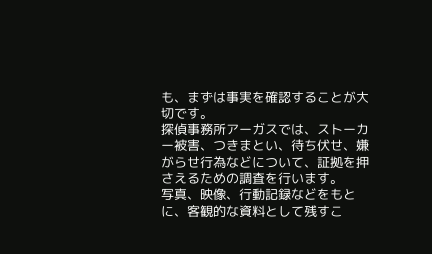も、まずは事実を確認することが大切です。
探偵事務所アーガスでは、ストーカー被害、つきまとい、待ち伏せ、嫌がらせ行為などについて、証拠を押さえるための調査を行います。
写真、映像、行動記録などをもとに、客観的な資料として残すこ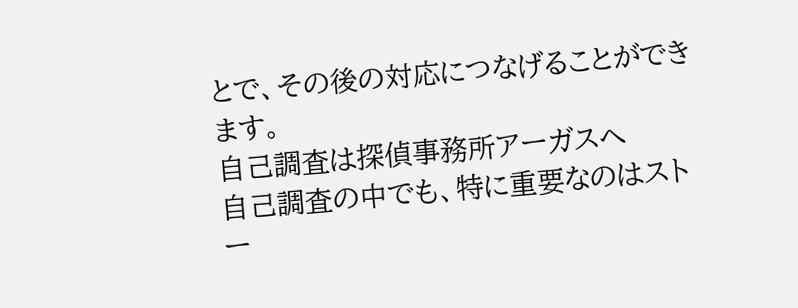とで、その後の対応につなげることができます。
自己調査は探偵事務所アーガスへ
自己調査の中でも、特に重要なのはストー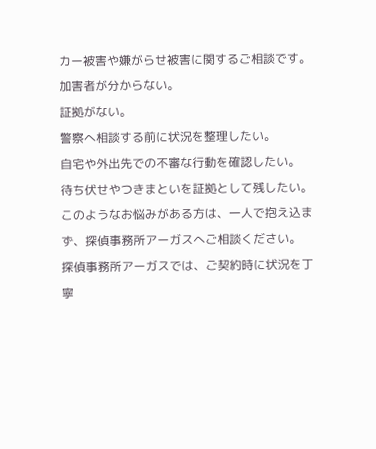カー被害や嫌がらせ被害に関するご相談です。
加害者が分からない。
証拠がない。
警察へ相談する前に状況を整理したい。
自宅や外出先での不審な行動を確認したい。
待ち伏せやつきまといを証拠として残したい。
このようなお悩みがある方は、一人で抱え込まず、探偵事務所アーガスへご相談ください。
探偵事務所アーガスでは、ご契約時に状況を丁寧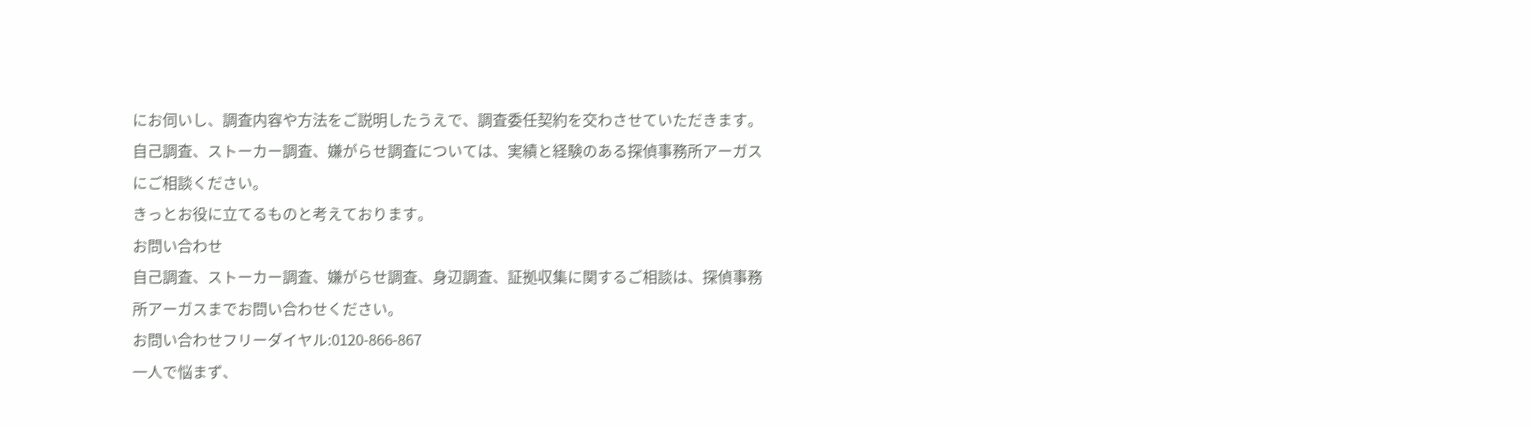にお伺いし、調査内容や方法をご説明したうえで、調査委任契約を交わさせていただきます。
自己調査、ストーカー調査、嫌がらせ調査については、実績と経験のある探偵事務所アーガスにご相談ください。
きっとお役に立てるものと考えております。
お問い合わせ
自己調査、ストーカー調査、嫌がらせ調査、身辺調査、証拠収集に関するご相談は、探偵事務所アーガスまでお問い合わせください。
お問い合わせフリーダイヤル:0120-866-867
一人で悩まず、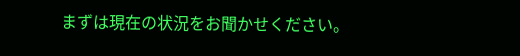まずは現在の状況をお聞かせください。